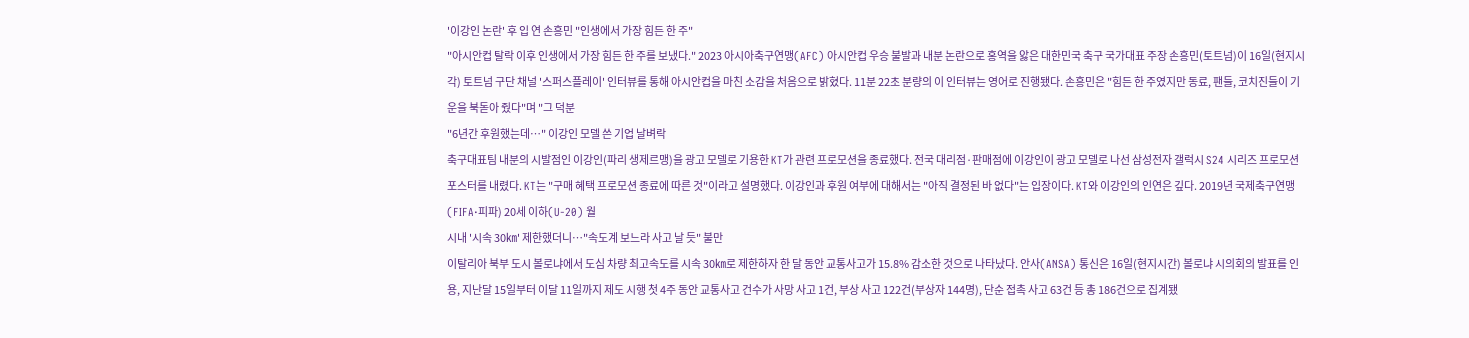'이강인 논란' 후 입 연 손흥민 "인생에서 가장 힘든 한 주"
"아시안컵 탈락 이후 인생에서 가장 힘든 한 주를 보냈다." 2023 아시아축구연맹(AFC) 아시안컵 우승 불발과 내분 논란으로 홍역을 앓은 대한민국 축구 국가대표 주장 손흥민(토트넘)이 16일(현지시각) 토트넘 구단 채널 '스퍼스플레이' 인터뷰를 통해 아시안컵을 마친 소감을 처음으로 밝혔다. 11분 22초 분량의 이 인터뷰는 영어로 진행됐다. 손흥민은 "힘든 한 주였지만 동료, 팬들, 코치진들이 기운을 북돋아 줬다"며 "그 덕분
"6년간 후원했는데…" 이강인 모델 쓴 기업 날벼락
축구대표팀 내분의 시발점인 이강인(파리 생제르맹)을 광고 모델로 기용한 KT가 관련 프로모션을 종료했다. 전국 대리점·판매점에 이강인이 광고 모델로 나선 삼성전자 갤럭시 S24 시리즈 프로모션 포스터를 내렸다. KT는 "구매 혜택 프로모션 종료에 따른 것"이라고 설명했다. 이강인과 후원 여부에 대해서는 "아직 결정된 바 없다"는 입장이다. KT와 이강인의 인연은 깊다. 2019년 국제축구연맹(FIFA·피파) 20세 이하(U-20) 월
시내 '시속 30㎞' 제한했더니…"속도계 보느라 사고 날 듯" 불만
이탈리아 북부 도시 볼로냐에서 도심 차량 최고속도를 시속 30㎞로 제한하자 한 달 동안 교통사고가 15.8% 감소한 것으로 나타났다. 안사(ANSA) 통신은 16일(현지시간) 볼로냐 시의회의 발표를 인용, 지난달 15일부터 이달 11일까지 제도 시행 첫 4주 동안 교통사고 건수가 사망 사고 1건, 부상 사고 122건(부상자 144명), 단순 접촉 사고 63건 등 총 186건으로 집계됐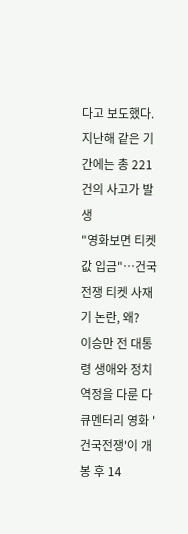다고 보도했다. 지난해 같은 기간에는 총 221건의 사고가 발생
"영화보면 티켓값 입금"…건국전쟁 티켓 사재기 논란, 왜?
이승만 전 대통령 생애와 정치 역정을 다룬 다큐멘터리 영화 '건국전쟁'이 개봉 후 14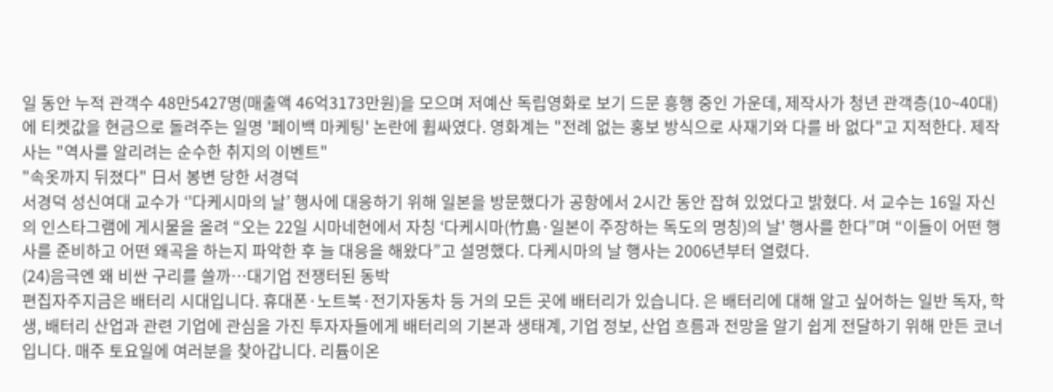일 동안 누적 관객수 48만5427명(매출액 46억3173만원)을 모으며 저예산 독립영화로 보기 드문 흥행 중인 가운데, 제작사가 청년 관객층(10~40대)에 티켓값을 현금으로 돌려주는 일명 '페이백 마케팅' 논란에 휩싸였다. 영화계는 "전례 없는 홍보 방식으로 사재기와 다를 바 없다"고 지적한다. 제작사는 "역사를 알리려는 순수한 취지의 이벤트"
"속옷까지 뒤졌다" 日서 봉변 당한 서경덕
서경덕 성신여대 교수가 ‘'다케시마의 날’ 행사에 대응하기 위해 일본을 방문했다가 공항에서 2시간 동안 잡혀 있었다고 밝혔다. 서 교수는 16일 자신의 인스타그램에 게시물을 올려 “오는 22일 시마네현에서 자칭 ‘다케시마(竹島·일본이 주장하는 독도의 명칭)의 날' 행사를 한다”며 “이들이 어떤 행사를 준비하고 어떤 왜곡을 하는지 파악한 후 늘 대응을 해왔다”고 설명했다. 다케시마의 날 행사는 2006년부터 열렸다.
(24)음극엔 왜 비싼 구리를 쓸까…대기업 전쟁터된 동박
편집자주지금은 배터리 시대입니다. 휴대폰·노트북·전기자동차 등 거의 모든 곳에 배터리가 있습니다. 은 배터리에 대해 알고 싶어하는 일반 독자, 학생, 배터리 산업과 관련 기업에 관심을 가진 투자자들에게 배터리의 기본과 생태계, 기업 정보, 산업 흐름과 전망을 알기 쉽게 전달하기 위해 만든 코너입니다. 매주 토요일에 여러분을 찾아갑니다. 리튬이온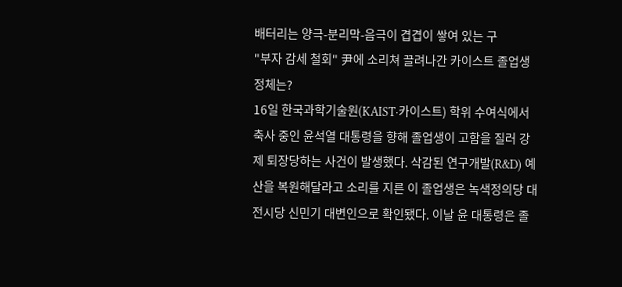배터리는 양극-분리막-음극이 겹겹이 쌓여 있는 구
"부자 감세 철회" 尹에 소리쳐 끌려나간 카이스트 졸업생 정체는?
16일 한국과학기술원(KAIST·카이스트) 학위 수여식에서 축사 중인 윤석열 대통령을 향해 졸업생이 고함을 질러 강제 퇴장당하는 사건이 발생했다. 삭감된 연구개발(R&D) 예산을 복원해달라고 소리를 지른 이 졸업생은 녹색정의당 대전시당 신민기 대변인으로 확인됐다. 이날 윤 대통령은 졸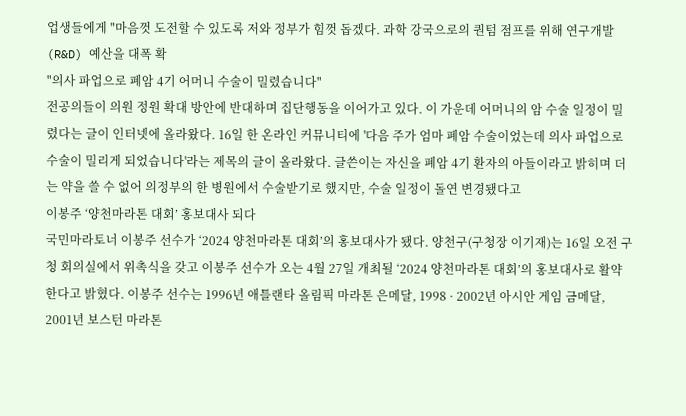업생들에게 "마음껏 도전할 수 있도록 저와 정부가 힘껏 돕겠다. 과학 강국으로의 퀀텀 점프를 위해 연구개발(R&D) 예산을 대폭 확
"의사 파업으로 폐암 4기 어머니 수술이 밀렸습니다"
전공의들이 의원 정원 확대 방안에 반대하며 집단행동을 이어가고 있다. 이 가운데 어머니의 암 수술 일정이 밀렸다는 글이 인터넷에 올라왔다. 16일 한 온라인 커뮤니티에 '다음 주가 엄마 폐암 수술이었는데 의사 파업으로 수술이 밀리게 되었습니다'라는 제목의 글이 올라왔다. 글쓴이는 자신을 폐암 4기 환자의 아들이라고 밝히며 더는 약을 쓸 수 없어 의정부의 한 병원에서 수술받기로 했지만, 수술 일정이 돌연 변경됐다고
이봉주 ‘양천마라톤 대회’ 홍보대사 되다
국민마라토너 이봉주 선수가 ‘2024 양천마라톤 대회’의 홍보대사가 됐다. 양천구(구청장 이기재)는 16일 오전 구청 회의실에서 위촉식을 갖고 이봉주 선수가 오는 4월 27일 개최될 ‘2024 양천마라톤 대회’의 홍보대사로 활약한다고 밝혔다. 이봉주 선수는 1996년 애틀랜타 올림픽 마라톤 은메달, 1998 · 2002년 아시안 게임 금메달, 2001년 보스턴 마라톤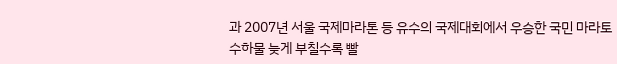과 2007년 서울 국제마라톤 등 유수의 국제대회에서 우승한 국민 마라토
수하물 늦게 부칠수록 빨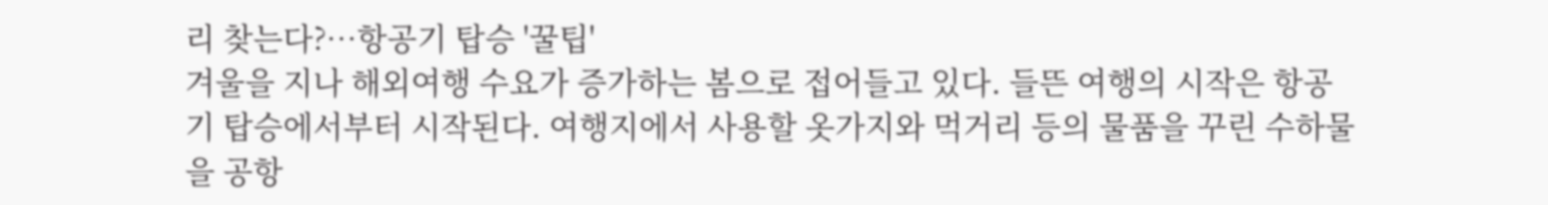리 찾는다?…항공기 탑승 '꿀팁'
겨울을 지나 해외여행 수요가 증가하는 봄으로 접어들고 있다. 들뜬 여행의 시작은 항공기 탑승에서부터 시작된다. 여행지에서 사용할 옷가지와 먹거리 등의 물품을 꾸린 수하물을 공항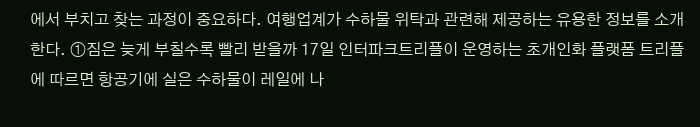에서 부치고 찾는 과정이 중요하다. 여행업계가 수하물 위탁과 관련해 제공하는 유용한 정보를 소개한다. ①짐은 늦게 부칠수록 빨리 받을까 17일 인터파크트리플이 운영하는 초개인화 플랫폼 트리플에 따르면 항공기에 실은 수하물이 레일에 나